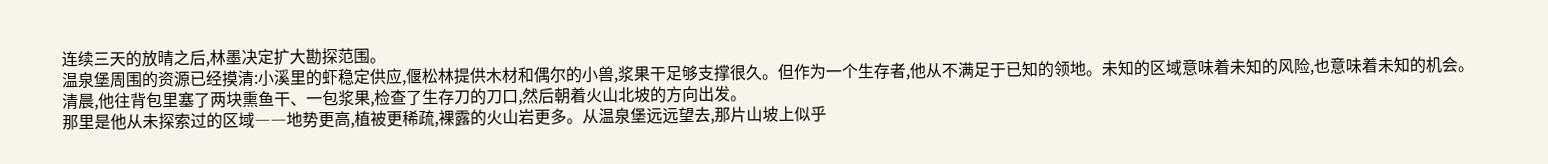连续三天的放晴之后,林墨决定扩大勘探范围。
温泉堡周围的资源已经摸清:小溪里的虾稳定供应,偃松林提供木材和偶尔的小兽,浆果干足够支撑很久。但作为一个生存者,他从不满足于已知的领地。未知的区域意味着未知的风险,也意味着未知的机会。
清晨,他往背包里塞了两块熏鱼干、一包浆果,检查了生存刀的刀口,然后朝着火山北坡的方向出发。
那里是他从未探索过的区域――地势更高,植被更稀疏,裸露的火山岩更多。从温泉堡远远望去,那片山坡上似乎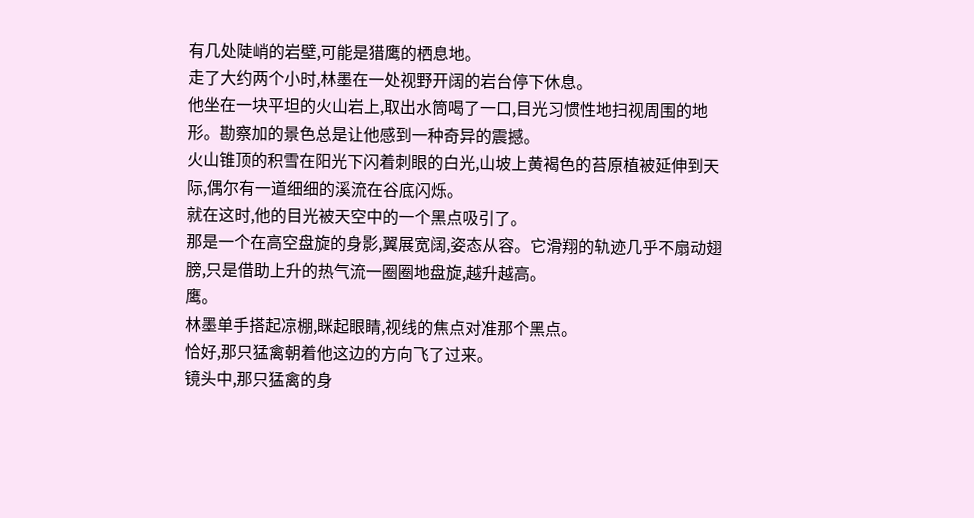有几处陡峭的岩壁,可能是猎鹰的栖息地。
走了大约两个小时,林墨在一处视野开阔的岩台停下休息。
他坐在一块平坦的火山岩上,取出水筒喝了一口,目光习惯性地扫视周围的地形。勘察加的景色总是让他感到一种奇异的震撼。
火山锥顶的积雪在阳光下闪着刺眼的白光,山坡上黄褐色的苔原植被延伸到天际,偶尔有一道细细的溪流在谷底闪烁。
就在这时,他的目光被天空中的一个黑点吸引了。
那是一个在高空盘旋的身影,翼展宽阔,姿态从容。它滑翔的轨迹几乎不扇动翅膀,只是借助上升的热气流一圈圈地盘旋,越升越高。
鹰。
林墨单手搭起凉棚,眯起眼睛,视线的焦点对准那个黑点。
恰好,那只猛禽朝着他这边的方向飞了过来。
镜头中,那只猛禽的身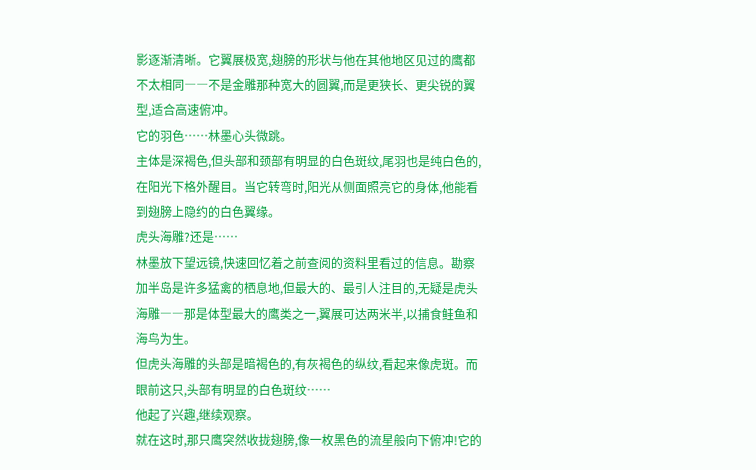影逐渐清晰。它翼展极宽,翅膀的形状与他在其他地区见过的鹰都不太相同――不是金雕那种宽大的圆翼,而是更狭长、更尖锐的翼型,适合高速俯冲。
它的羽色……林墨心头微跳。
主体是深褐色,但头部和颈部有明显的白色斑纹,尾羽也是纯白色的,在阳光下格外醒目。当它转弯时,阳光从侧面照亮它的身体,他能看到翅膀上隐约的白色翼缘。
虎头海雕?还是……
林墨放下望远镜,快速回忆着之前查阅的资料里看过的信息。勘察加半岛是许多猛禽的栖息地,但最大的、最引人注目的,无疑是虎头海雕――那是体型最大的鹰类之一,翼展可达两米半,以捕食鲑鱼和海鸟为生。
但虎头海雕的头部是暗褐色的,有灰褐色的纵纹,看起来像虎斑。而眼前这只,头部有明显的白色斑纹……
他起了兴趣,继续观察。
就在这时,那只鹰突然收拢翅膀,像一枚黑色的流星般向下俯冲!它的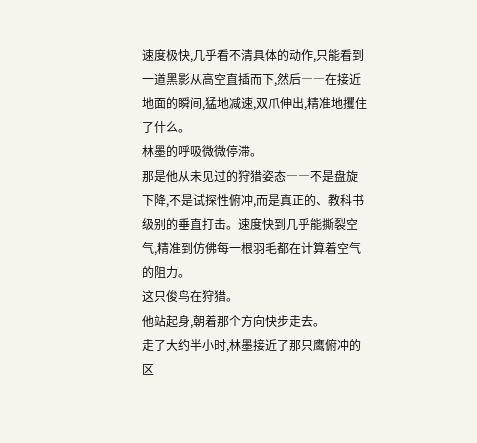速度极快,几乎看不清具体的动作,只能看到一道黑影从高空直插而下,然后――在接近地面的瞬间,猛地减速,双爪伸出,精准地攫住了什么。
林墨的呼吸微微停滞。
那是他从未见过的狩猎姿态――不是盘旋下降,不是试探性俯冲,而是真正的、教科书级别的垂直打击。速度快到几乎能撕裂空气,精准到仿佛每一根羽毛都在计算着空气的阻力。
这只俊鸟在狩猎。
他站起身,朝着那个方向快步走去。
走了大约半小时,林墨接近了那只鹰俯冲的区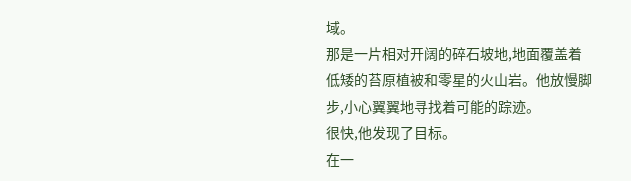域。
那是一片相对开阔的碎石坡地,地面覆盖着低矮的苔原植被和零星的火山岩。他放慢脚步,小心翼翼地寻找着可能的踪迹。
很快,他发现了目标。
在一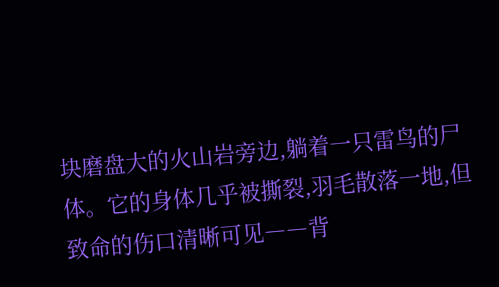块磨盘大的火山岩旁边,躺着一只雷鸟的尸体。它的身体几乎被撕裂,羽毛散落一地,但致命的伤口清晰可见――背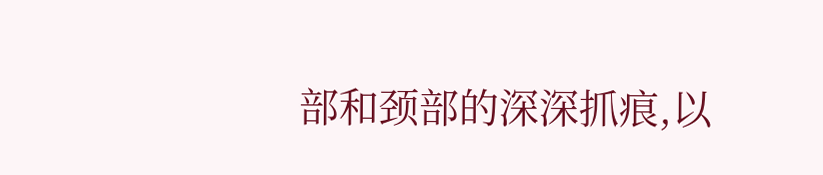部和颈部的深深抓痕,以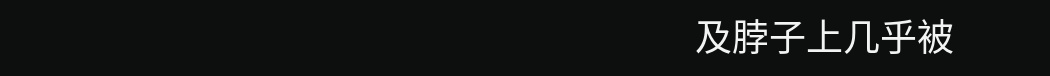及脖子上几乎被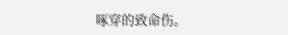啄穿的致命伤。